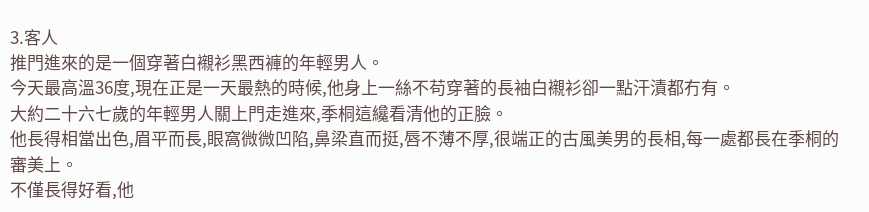3.客人
推門進來的是一個穿著白襯衫黑西褲的年輕男人。
今天最高溫36度,現在正是一天最熱的時候,他身上一絲不苟穿著的長袖白襯衫卻一點汗漬都冇有。
大約二十六七歲的年輕男人關上門走進來,季桐這纔看清他的正臉。
他長得相當出色,眉平而長,眼窩微微凹陷,鼻梁直而挺,唇不薄不厚,很端正的古風美男的長相,每一處都長在季桐的審美上。
不僅長得好看,他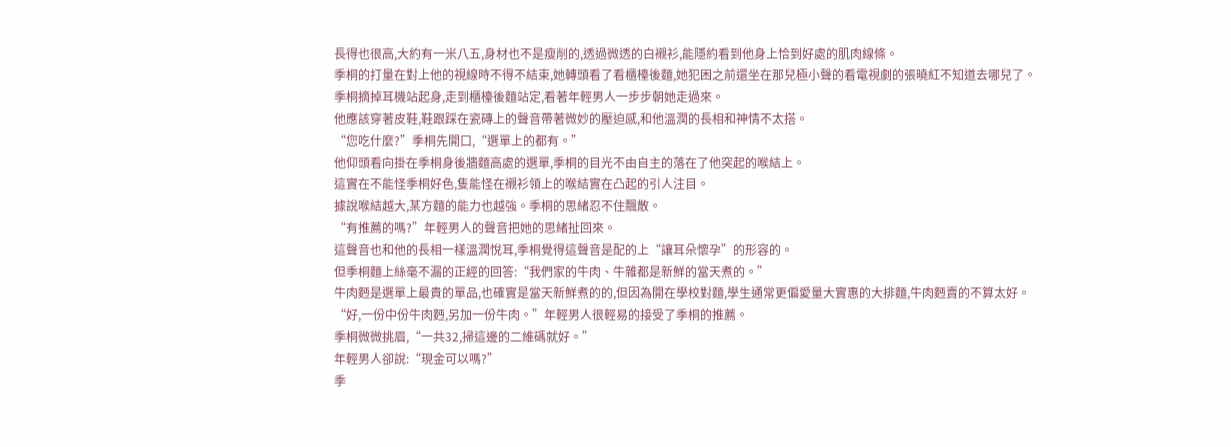長得也很高,大約有一米八五,身材也不是瘦削的,透過微透的白襯衫,能隱約看到他身上恰到好處的肌肉線條。
季桐的打量在對上他的視線時不得不結束,她轉頭看了看櫃檯後麵,她犯困之前還坐在那兒極小聲的看電視劇的張曉紅不知道去哪兒了。
季桐摘掉耳機站起身,走到櫃檯後麵站定,看著年輕男人一步步朝她走過來。
他應該穿著皮鞋,鞋跟踩在瓷磚上的聲音帶著微妙的壓迫感,和他溫潤的長相和神情不太搭。
“您吃什麼?”季桐先開口,“選單上的都有。”
他仰頭看向掛在季桐身後牆麵高處的選單,季桐的目光不由自主的落在了他突起的喉結上。
這實在不能怪季桐好色,隻能怪在襯衫領上的喉結實在凸起的引人注目。
據說喉結越大,某方麵的能力也越強。季桐的思緒忍不住飄散。
“有推薦的嗎?”年輕男人的聲音把她的思緒扯回來。
這聲音也和他的長相一樣溫潤悅耳,季桐覺得這聲音是配的上“讓耳朵懷孕”的形容的。
但季桐麵上絲毫不漏的正經的回答:“我們家的牛肉、牛雜都是新鮮的當天煮的。”
牛肉麪是選單上最貴的單品,也確實是當天新鮮煮的的,但因為開在學校對麵,學生通常更偏愛量大實惠的大排麵,牛肉麪賣的不算太好。
“好,一份中份牛肉麪,另加一份牛肉。”年輕男人很輕易的接受了季桐的推薦。
季桐微微挑眉,“一共32,掃這邊的二維碼就好。”
年輕男人卻說:“現金可以嗎?”
季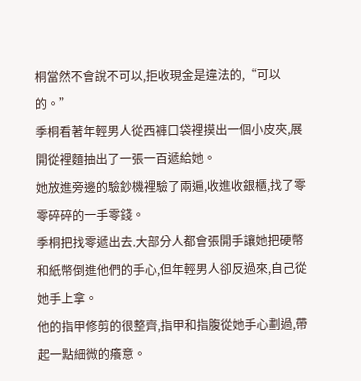桐當然不會說不可以,拒收現金是違法的,“可以的。”
季桐看著年輕男人從西褲口袋裡摸出一個小皮夾,展開從裡麵抽出了一張一百遞給她。
她放進旁邊的驗鈔機裡驗了兩遍,收進收銀櫃,找了零零碎碎的一手零錢。
季桐把找零遞出去.大部分人都會張開手讓她把硬幣和紙幣倒進他們的手心,但年輕男人卻反過來,自己從她手上拿。
他的指甲修剪的很整齊,指甲和指腹從她手心劃過,帶起一點細微的癢意。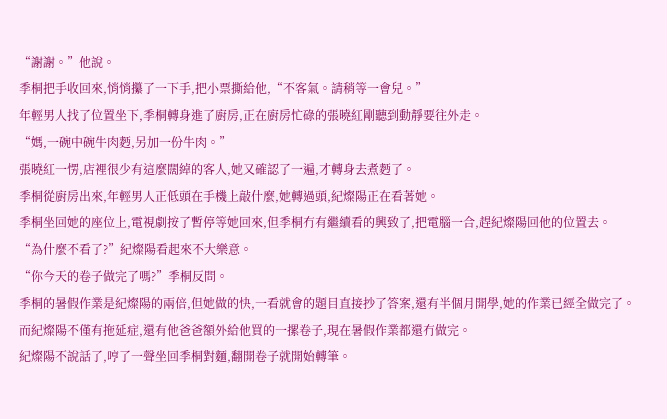“謝謝。”他說。
季桐把手收回來,悄悄攥了一下手,把小票撕給他,“不客氣。請稍等一會兒。”
年輕男人找了位置坐下,季桐轉身進了廚房,正在廚房忙碌的張曉紅剛聽到動靜要往外走。
“媽,一碗中碗牛肉麪,另加一份牛肉。”
張曉紅一愣,店裡很少有這麼闊綽的客人,她又確認了一遍,才轉身去煮麪了。
季桐從廚房出來,年輕男人正低頭在手機上敲什麼,她轉過頭,紀燦陽正在看著她。
季桐坐回她的座位上,電視劇按了暫停等她回來,但季桐冇有繼續看的興致了,把電腦一合,趕紀燦陽回他的位置去。
“為什麼不看了?”紀燦陽看起來不大樂意。
“你今天的卷子做完了嗎?”季桐反問。
季桐的暑假作業是紀燦陽的兩倍,但她做的快,一看就會的題目直接抄了答案,還有半個月開學,她的作業已經全做完了。
而紀燦陽不僅有拖延症,還有他爸爸額外給他買的一摞卷子,現在暑假作業都還冇做完。
紀燦陽不說話了,哼了一聲坐回季桐對麵,翻開卷子就開始轉筆。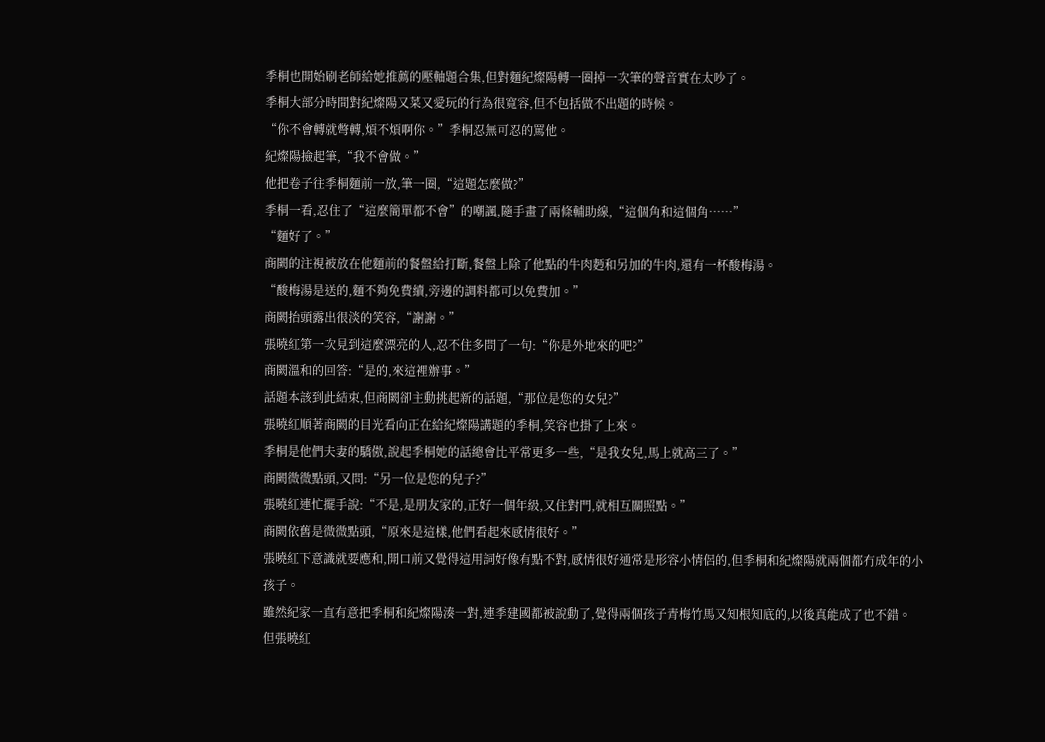季桐也開始刷老師給她推薦的壓軸題合集,但對麵紀燦陽轉一圈掉一次筆的聲音實在太吵了。
季桐大部分時間對紀燦陽又菜又愛玩的行為很寬容,但不包括做不出題的時候。
“你不會轉就彆轉,煩不煩啊你。”季桐忍無可忍的罵他。
紀燦陽撿起筆,“我不會做。”
他把卷子往季桐麵前一放,筆一圈,“這題怎麼做?”
季桐一看,忍住了“這麼簡單都不會”的嘲諷,隨手畫了兩條輔助線,“這個角和這個角……”
“麵好了。”
商闕的注視被放在他麵前的餐盤給打斷,餐盤上除了他點的牛肉麪和另加的牛肉,還有一杯酸梅湯。
“酸梅湯是送的,麵不夠免費續,旁邊的調料都可以免費加。”
商闕抬頭露出很淡的笑容,“謝謝。”
張曉紅第一次見到這麼漂亮的人,忍不住多問了一句:“你是外地來的吧?”
商闕溫和的回答:“是的,來這裡辦事。”
話題本該到此結束,但商闕卻主動挑起新的話題,“那位是您的女兒?”
張曉紅順著商闕的目光看向正在給紀燦陽講題的季桐,笑容也掛了上來。
季桐是他們夫妻的驕傲,說起季桐她的話總會比平常更多一些,“是我女兒,馬上就高三了。”
商闕微微點頭,又問:“另一位是您的兒子?”
張曉紅連忙擺手說:“不是,是朋友家的,正好一個年級,又住對門,就相互關照點。”
商闕依舊是微微點頭,“原來是這樣,他們看起來感情很好。”
張曉紅下意識就要應和,開口前又覺得這用詞好像有點不對,感情很好通常是形容小情侶的,但季桐和紀燦陽就兩個都冇成年的小孩子。
雖然紀家一直有意把季桐和紀燦陽湊一對,連季建國都被說動了,覺得兩個孩子青梅竹馬又知根知底的,以後真能成了也不錯。
但張曉紅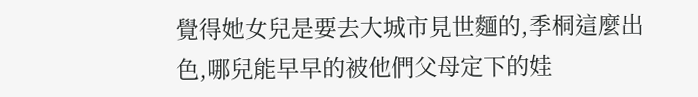覺得她女兒是要去大城市見世麵的,季桐這麼出色,哪兒能早早的被他們父母定下的娃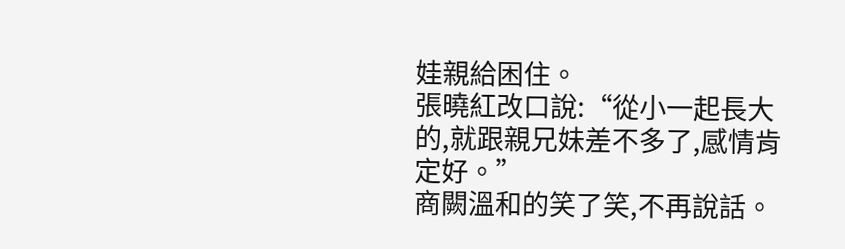娃親給困住。
張曉紅改口說:“從小一起長大的,就跟親兄妹差不多了,感情肯定好。”
商闕溫和的笑了笑,不再說話。